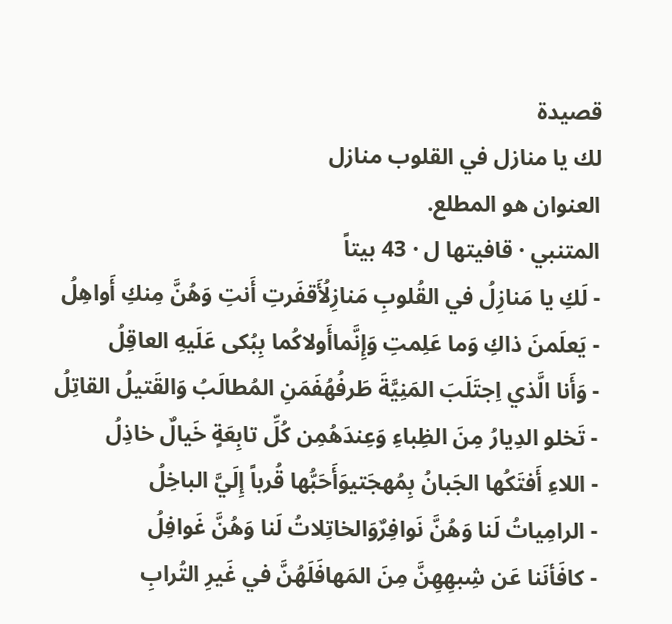قصيدة
لك يا منازل في القلوب منازل
العنوان هو المطلع.
المتنبي · قافيتها ل · 43 بيتاً
- لَكِ يا مَنازِلُ في القُلوبِ مَنازِلُأَقفَرتِ أَنتِ وَهُنَّ مِنكِ أَواهِلُ
- يَعلَمنَ ذاكِ وَما عَلِمتِ وَإِنَّماأَولاكُما بِبُكى عَلَيهِ العاقِلُ
- وَأَنا الَّذي اِجتَلَبَ المَنِيَّةَ طَرفُهُفَمَنِ المُطالَبُ وَالقَتيلُ القاتِلُ
- تَخلو الدِيارُ مِنَ الظِباءِ وَعِندَهُمِن كُلِّ تابِعَةٍ خَيالٌ خاذِلُ
- اللاءِ أَفتَكُها الجَبانُ بِمُهجَتيوَأَحَبُّها قُرباً إِلَيَّ الباخِلُ
- الرامِياتُ لَنا وَهُنَّ نَوافِرٌوَالخاتِلاتُ لَنا وَهُنَّ غَوافِلُ
- كافَأنَنا عَن شِبهِهِنَّ مِنَ المَهافَلَهُنَّ في غَيرِ التُرابِ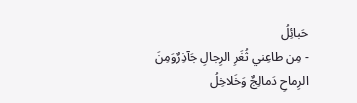حَبائِلُ
- مِن طاعِني ثُغَرِ الرِجالِ جَآذِرٌوَمِنَ الرِماحِ دَمالِجٌ وَخَلاخِلُ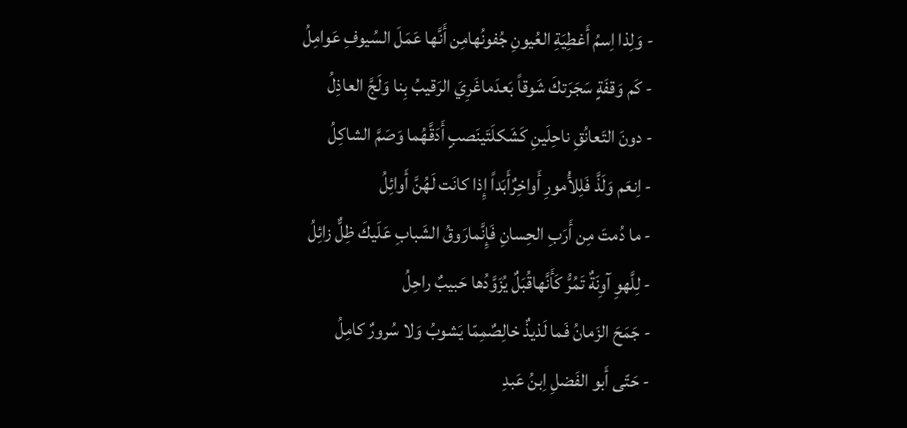- وَلِذا اِسمُ أَغطِيَةِ العُيونِ جُفونُهامِن أَنَّها عَمَلَ السُيوفِ عَوامِلُ
- كَم وَقفَةٍ سَجَرَتكَ شَوقاً بَعدَماغَرِيَ الرَقيبُ بِنا وَلَجَّ العاذِلُ
- دونَ التَعانُقِ ناحِلَينِ كَشَكلَتَينَصبٍ أَدَقَّهُما وَصَمَّ الشاكِلُ
- اِنعَم وَلَذَّ فَلِلأُمورِ أَواخِرٌأَبَداً إِذا كانَت لَهُنَّ أَوائِلُ
- ما دُمتَ مِن أَرَبِ الحِسانِ فَإِنَّمارَوقُ الشَبابِ عَلَيكَ ظِلٌّ زائِلُ
- لِلَّهوِ آوِنَةٌ تَمُرُّ كَأَنَّهاقُبَلٌ يُزَوَّدُها حَبيبٌ راحِلُ
- جَمَحَ الزَمانُ فَما لَذيذٌ خالِصٌمِمّا يَشوبُ وَلا سُرورٌ كامِلُ
- حَتّى أَبو الفَضلِ اِبنُ عَبدِ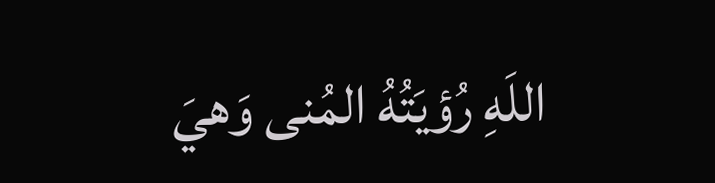اللَهِ رُؤيَتُهُ المُنى وَهيَ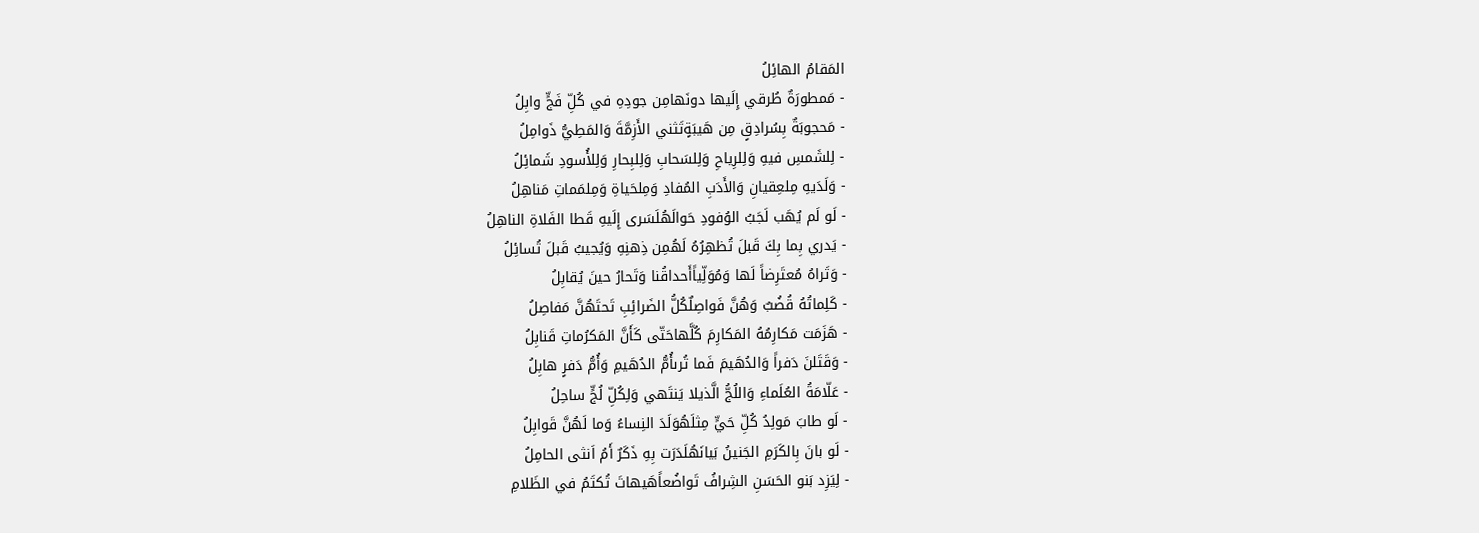المَقامُ الهائِلُ
- مَمطورَةٌ طُرقي إِلَيها دونَهامِن جودِهِ في كُلِّ فَجٍّ وابِلُ
- مَحجوبَةٌ بِسُرادِقٍ مِن هَيبَةٍتَثني الأَزِمَّةَ وَالمَطِيُّ ذَوامِلُ
- لِلشَمسِ فيهِ وَلِلرِياحِ وَلِلسَحابِ وَلِلبِحارِ وَلِلأُسودِ شَمائِلُ
- وَلَدَيهِ مِلعِقيانِ وَالأَدَبِ المُفادِ وَمِلحَياةِ وَمِلمَماتِ مَناهِلُ
- لَو لَم يُهَب لَجَبُ الوُفودِ حَوالَهُلَسَرى إِلَيهِ قَطا الفَلاةِ الناهِلُ
- يَدري بِما بِكَ قَبلَ تُظهِرُهُ لَهُمِن ذِهنِهِ وَيُجيبُ قَبلَ تُسائِلُ
- وَتَراهُ مُعتَرِضاً لَها وَمُوَلِّياًأَحداقُنا وَتَحارُ حينَ يُقابِلُ
- كَلِماتُهُ قُضُبٌ وَهُنَّ فَواصِلٌكُلُّ الضَرائِبِ تَحتَهُنَّ مَفاصِلُ
- هَزَمَت مَكارِمُهُ المَكارِمَ كُلَّهاحَتّى كَأَنَّ المَكرُماتِ قَنابِلُ
- وَقَتَلنَ دَفراً وَالدُهَيمَ فَما تُرىأُمُّ الدُهَيمِ وَأُمُّ دَفرٍ هابِلُ
- عَلّامَةُ العُلَماءِ وَاللُجُّ الَّذيلا يَنتَهي وَلِكُلِّ لُجٍّ ساحِلُ
- لَو طابَ مَولِدُ كُلِّ حَيٍّ مِثلَهُوَلَدَ النِساءُ وَما لَهُنَّ قَوابِلُ
- لَو بانَ بِالكَرَمِ الجَنينُ بَيانَهُلَدَرَت بِهِ ذَكَرٌ أَمُ اَنثى الحامِلُ
- لِيَزِد بَنو الحَسَنِ الشِرافُ تَواضُعاًهَيهاتَ تُكتَمُ في الظَلامِ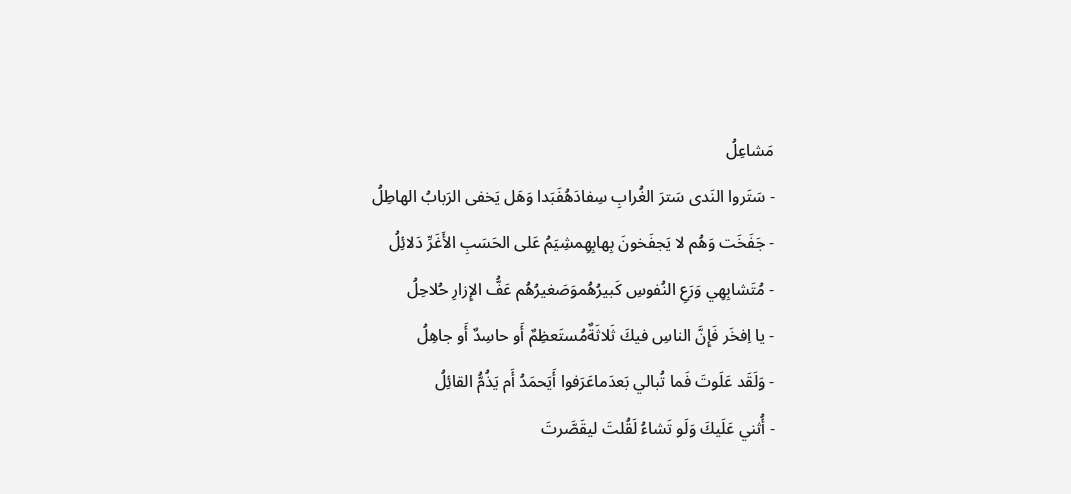مَشاعِلُ
- سَتَروا النَدى سَترَ الغُرابِ سِفادَهُفَبَدا وَهَل يَخفى الرَبابُ الهاطِلُ
- جَفَخَت وَهُم لا يَجفَخونَ بِهابِهِمشِيَمُ عَلى الحَسَبِ الأَغَرِّ دَلائِلُ
- مُتَشابِهِي وَرَعِ النُفوسِ كَبيرُهُموَصَغيرُهُم عَفُّ الإِزارِ حُلاحِلُ
- يا اِفخَر فَإِنَّ الناسِ فيكَ ثَلاثَةٌمُستَعظِمٌ أَو حاسِدٌ أَو جاهِلُ
- وَلَقَد عَلَوتَ فَما تُبالي بَعدَماعَرَفوا أَيَحمَدُ أَم يَذُمُّ القائِلُ
- أُثني عَلَيكَ وَلَو تَشاءُ لَقُلتَ ليقَصَّرتَ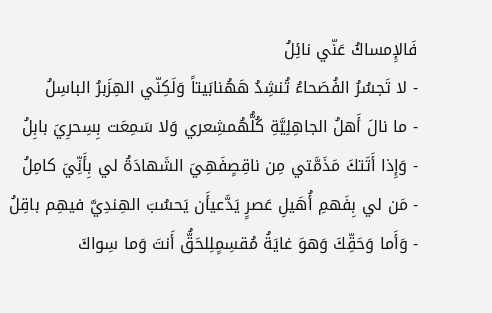فَالإِمساكُ عَنّي نائِلُ
- لا تَجسُرُ الفُصَحاءُ تُنشِدُ هَهُنابَيتاً وَلَكِنّي الهِزَبرُ الباسِلُ
- ما نالَ أَهلُ الجاهِلِيَّةِ كُلُّهُمشِعري وَلا سَمِعَت بِسِحرِيَ بابِلُ
- وَإِذا أَتَتكَ مَذَمَّتي مِن ناقِصٍفَهِيَ الشَهادَةُ لي بِأَنِّيَ كامِلُ
- مَن لي بِفَهمِ أُهَيلِ عَصرٍ يَدَّعيأَن يَحسُبَ الهِندِيَّ فيهِم باقِلُ
- وَأَما وَحَقِّكَ وَهوَ غايَةُ مُقسِمٍلِلحَقُّ أَنتَ وَما سِواكَ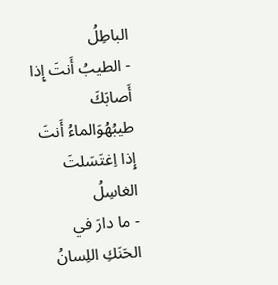الباطِلُ
- الطيبُ أَنتَ إِذا أَصابَكَ طيبُهُوَالماءُ أَنتَ إِذا اِغتَسَلتَ الغاسِلُ
- ما دارَ في الحَنَكِ اللِسانُ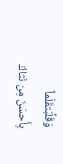وَقَلَّبَتقَلَماً بِأَحسَنَ مِن نَثاكَ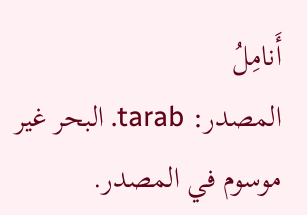أَنامِلُ
المصدر: tarab. البحر غير موسوم في المصدر.